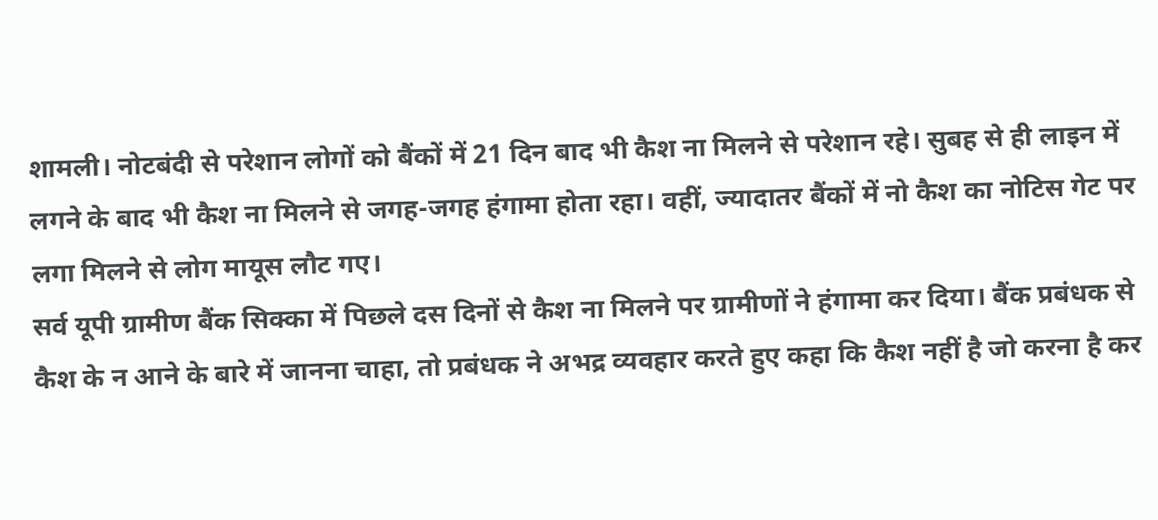शामली। नोटबंदी से परेशान लोगों को बैंकों में 21 दिन बाद भी कैश ना मिलने से परेशान रहे। सुबह से ही लाइन में लगने के बाद भी कैश ना मिलने से जगह-जगह हंगामा होता रहा। वहीं, ज्यादातर बैंकों में नो कैश का नोटिस गेट पर लगा मिलने से लोग मायूस लौट गए।
सर्व यूपी ग्रामीण बैंक सिक्का में पिछले दस दिनों से कैश ना मिलने पर ग्रामीणों ने हंगामा कर दिया। बैंक प्रबंधक से कैश के न आने के बारे में जानना चाहा, तो प्रबंधक ने अभद्र व्यवहार करते हुए कहा कि कैश नहीं है जो करना है कर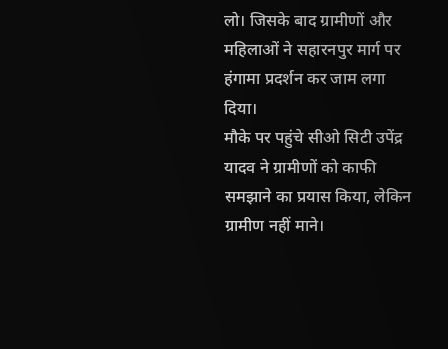लो। जिसके बाद ग्रामीणों और महिलाओं ने सहारनपुर मार्ग पर हंगामा प्रदर्शन कर जाम लगा दिया।
मौके पर पहुंचे सीओ सिटी उपेंद्र यादव ने ग्रामीणों को काफी समझाने का प्रयास किया, लेकिन ग्रामीण नहीं माने।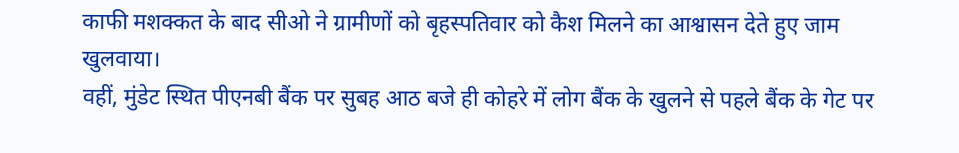काफी मशक्कत के बाद सीओ ने ग्रामीणों को बृहस्पतिवार को कैश मिलने का आश्वासन देते हुए जाम खुलवाया।
वहीं, मुंडेट स्थित पीएनबी बैंक पर सुबह आठ बजे ही कोहरे में लोग बैंक के खुलने से पहले बैंक के गेट पर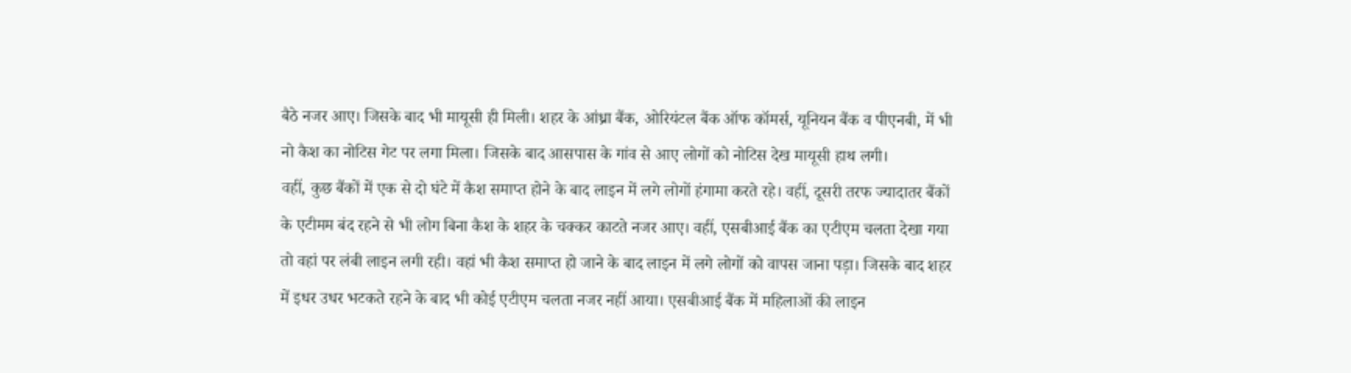बैठे नजर आए। जिसके बाद भी मायूसी ही मिली। शहर के आंध्रा बैंक, ओरियंटल बैंक ऑफ कॉमर्स, यूनियन बैंक व पीएनबी, में भी नो कैश का नोटिस गेट पर लगा मिला। जिसके बाद आसपास के गांव से आए लोगों को नोटिस देख मायूसी हाथ लगी।
वहीं, कुछ बैंकों में एक से दो घंटे में कैश समाप्त होने के बाद लाइन में लगे लोगों हंगामा करते रहे। वहीं, दूसरी तरफ ज्यादातर बैंकों के एटीमम बंद रहने से भी लोग बिना कैश के शहर के चक्कर काटते नजर आए। वहीं, एसबीआई बैंक का एटीएम चलता देखा गया तो वहां पर लंबी लाइन लगी रही। वहां भी कैश समाप्त हो जाने के बाद लाइन में लगे लोगों को वापस जाना पड़ा। जिसके बाद शहर में इधर उधर भटकते रहने के बाद भी कोई एटीएम चलता नजर नहीं आया। एसबीआई बैंक में महिलाओं की लाइन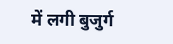में लगी बुजुर्ग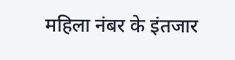महिला नंबर के इंतजार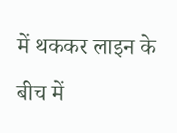में थककर लाइन के बीच में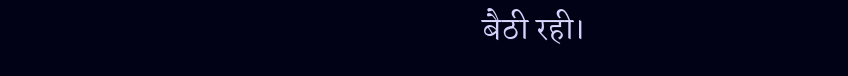बैठी रही।